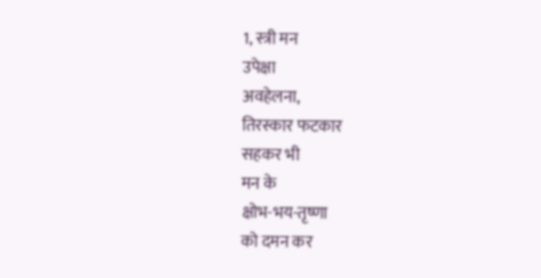1, स्त्री मन
उपेक्षा
अवहेलना,
तिरस्कार फटकार
सहकर भी
मन के
क्षोभ-भय-तृष्णा
को दमन कर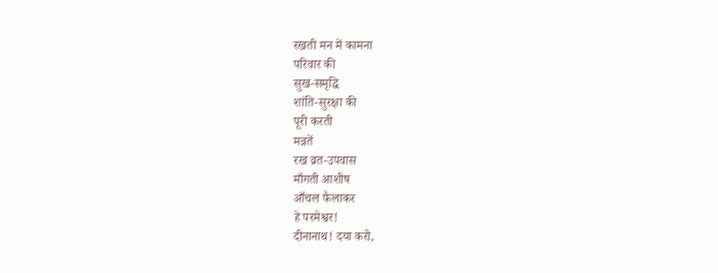रखती मन में कामना
परिवार की
सुख-समृद्धि
शांति-सुरक्षा की
पूरी करती
मन्नतें
रख व्रत-उपवास
माँगती आशीष
आँचल फैलाकर
हे परमेश्वर!
दीनानाथ! दया करो,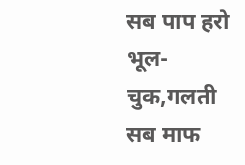सब पाप हरो
भूल-चुक,गलती
सब माफ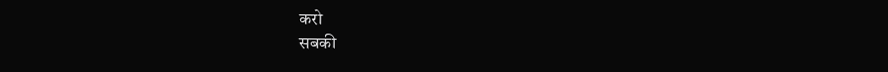करो
सबकी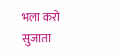भला करो
सुजाता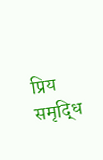प्रिय समृद्धि